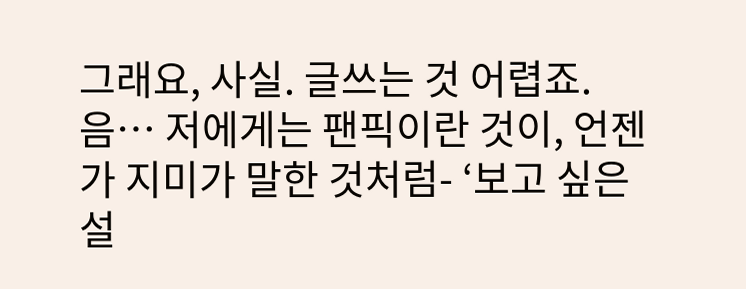그래요, 사실. 글쓰는 것 어렵죠. 음… 저에게는 팬픽이란 것이, 언젠가 지미가 말한 것처럼- ‘보고 싶은 설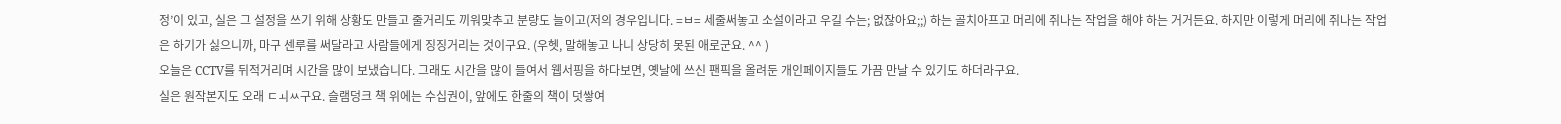정’이 있고, 실은 그 설정을 쓰기 위해 상황도 만들고 줄거리도 끼워맞추고 분량도 늘이고(저의 경우입니다. =ㅂ= 세줄써놓고 소설이라고 우길 수는; 없잖아요;;) 하는 골치아프고 머리에 쥐나는 작업을 해야 하는 거거든요. 하지만 이렇게 머리에 쥐나는 작업은 하기가 싫으니까, 마구 센루를 써달라고 사람들에게 징징거리는 것이구요. (우헷, 말해놓고 나니 상당히 못된 애로군요. ^^ )
오늘은 CCTV를 뒤적거리며 시간을 많이 보냈습니다. 그래도 시간을 많이 들여서 웹서핑을 하다보면, 옛날에 쓰신 팬픽을 올려둔 개인페이지들도 가끔 만날 수 있기도 하더라구요.
실은 원작본지도 오래 ㄷㅚㅆ구요. 슬램덩크 책 위에는 수십권이, 앞에도 한줄의 책이 덧쌓여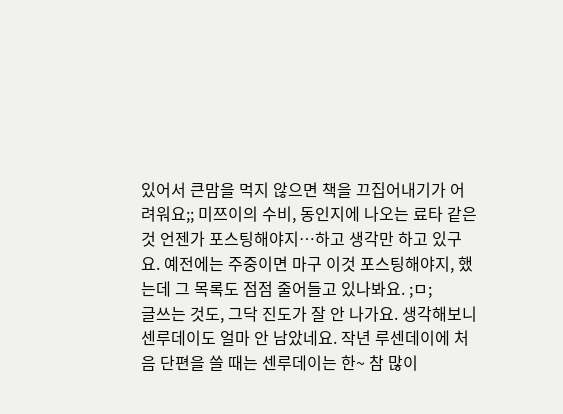있어서 큰맘을 먹지 않으면 책을 끄집어내기가 어려워요;; 미쯔이의 수비, 동인지에 나오는 료타 같은 것 언젠가 포스팅해야지…하고 생각만 하고 있구요. 예전에는 주중이면 마구 이것 포스팅해야지, 했는데 그 목록도 점점 줄어들고 있나봐요. ;ㅁ;
글쓰는 것도, 그닥 진도가 잘 안 나가요. 생각해보니 센루데이도 얼마 안 남았네요. 작년 루센데이에 처음 단편을 쓸 때는 센루데이는 한~ 참 많이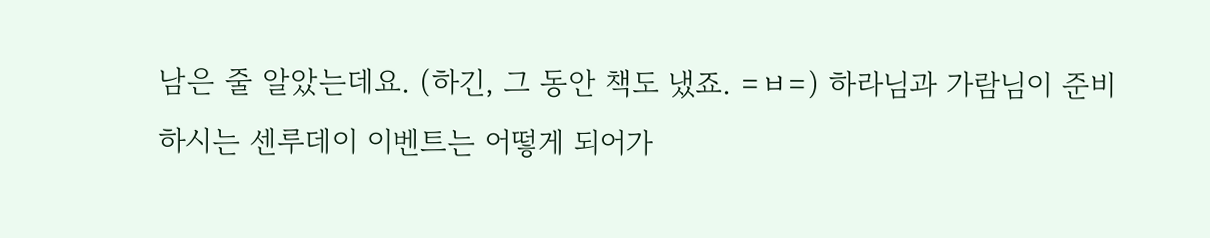남은 줄 알았는데요. (하긴, 그 동안 책도 냈죠. =ㅂ=) 하라님과 가람님이 준비하시는 센루데이 이벤트는 어떻게 되어가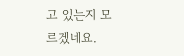고 있는지 모르겠네요.